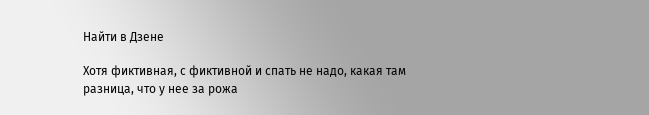Найти в Дзене

Хотя фиктивная, с фиктивной и спать не надо, какая там разница, что у нее за рожа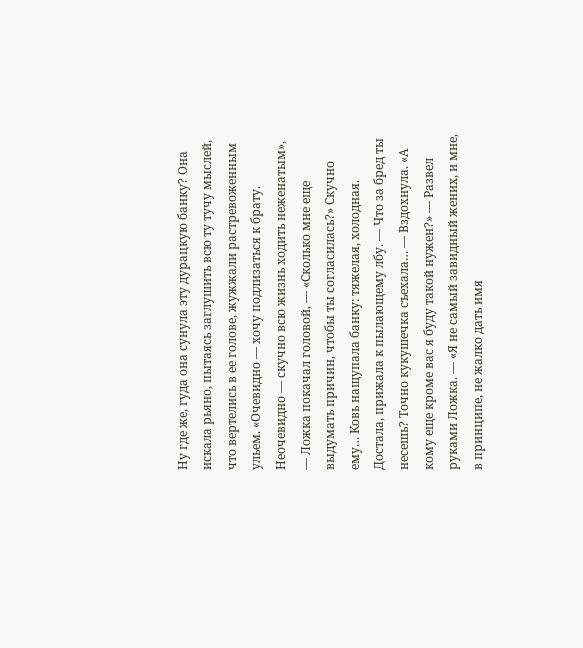Ну где же, гуда она сунула эту дурацкую банку? Она искала рьяно, пытаясь заглушить всю ту тучу мыслей, что вертелись в ее голове, жужжали растревоженным ульем. «Очевидно — хочу подлизаться к брату. Неочевидно — скучно всю жизнь ходить неженатым», — Ложка покачал головой, — «Сколько мне еще выдумать причин, чтобы ты согласилась?» Скучно ему… Ковь нащупала банку: тяжелая, холодная. Достала, прижала к пылающему лбу. — Что за бред ты несешь? Точно кукушечка съехала… — Вздохнула. «А кому еще кроме вас я буду такой нужен?» — Развел руками Ложка. — «Я не самый завидный жених, и мне, в принципе, не жалко дать имя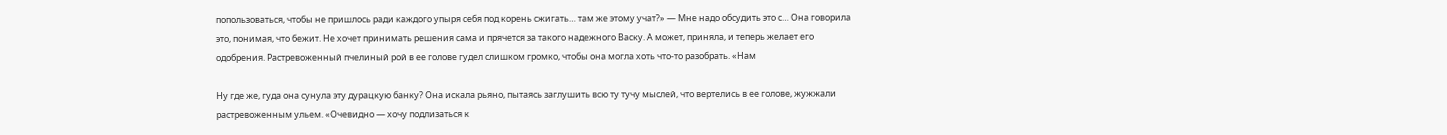попользоваться, чтобы не пришлось ради каждого упыря себя под корень сжигать… там же этому учат?» — Мне надо обсудить это с… Она говорила это, понимая, что бежит. Не хочет принимать решения сама и прячется за такого надежного Васку. А может, приняла, и теперь желает его одобрения. Растревоженный пчелиный рой в ее голове гудел слишком громко, чтобы она могла хоть что-то разобрать. «Нам

Ну где же, гуда она сунула эту дурацкую банку? Она искала рьяно, пытаясь заглушить всю ту тучу мыслей, что вертелись в ее голове, жужжали растревоженным ульем. «Очевидно — хочу подлизаться к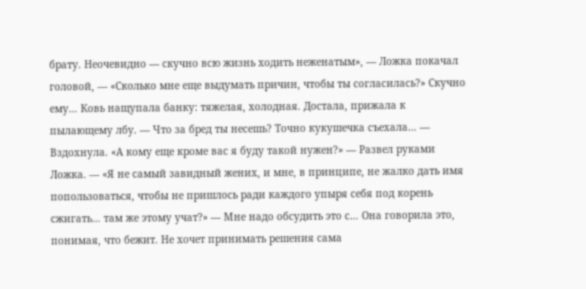брату. Неочевидно — скучно всю жизнь ходить неженатым», — Ложка покачал головой, — «Сколько мне еще выдумать причин, чтобы ты согласилась?» Скучно ему… Ковь нащупала банку: тяжелая, холодная. Достала, прижала к пылающему лбу. — Что за бред ты несешь? Точно кукушечка съехала… — Вздохнула. «А кому еще кроме вас я буду такой нужен?» — Развел руками Ложка. — «Я не самый завидный жених, и мне, в принципе, не жалко дать имя попользоваться, чтобы не пришлось ради каждого упыря себя под корень сжигать… там же этому учат?» — Мне надо обсудить это с… Она говорила это, понимая, что бежит. Не хочет принимать решения сама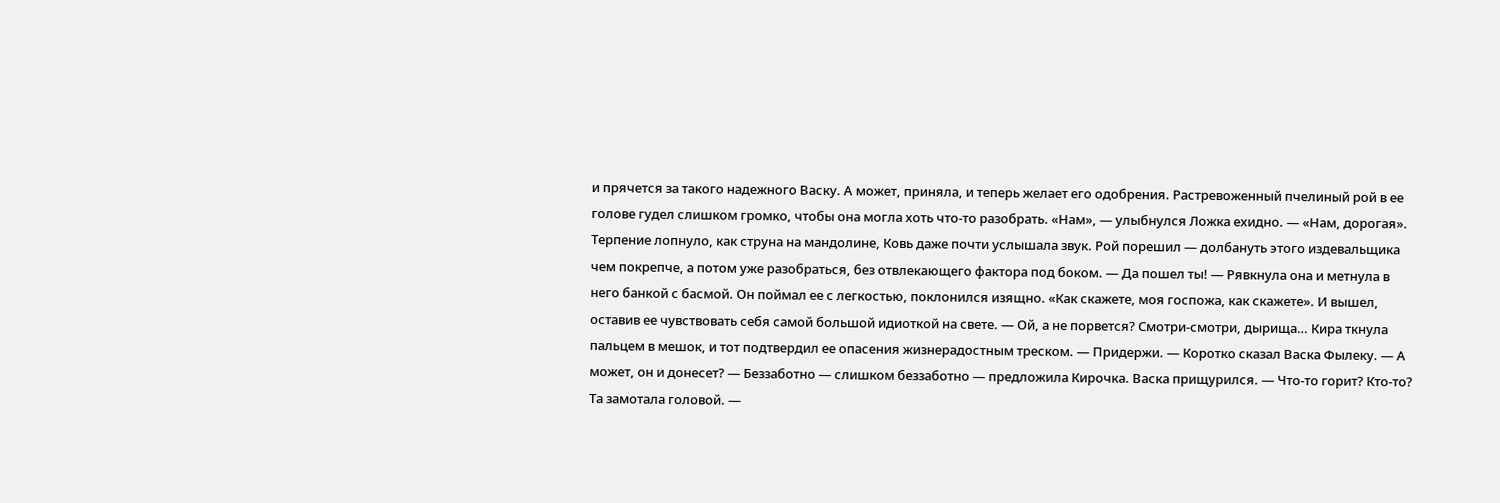и прячется за такого надежного Васку. А может, приняла, и теперь желает его одобрения. Растревоженный пчелиный рой в ее голове гудел слишком громко, чтобы она могла хоть что-то разобрать. «Нам», — улыбнулся Ложка ехидно. — «Нам, дорогая». Терпение лопнуло, как струна на мандолине, Ковь даже почти услышала звук. Рой порешил — долбануть этого издевальщика чем покрепче, а потом уже разобраться, без отвлекающего фактора под боком. — Да пошел ты! — Рявкнула она и метнула в него банкой с басмой. Он поймал ее с легкостью, поклонился изящно. «Как скажете, моя госпожа, как скажете». И вышел, оставив ее чувствовать себя самой большой идиоткой на свете. — Ой, а не порвется? Смотри-смотри, дырища… Кира ткнула пальцем в мешок, и тот подтвердил ее опасения жизнерадостным треском. — Придержи. — Коротко сказал Васка Фылеку. — А может, он и донесет? — Беззаботно — слишком беззаботно — предложила Кирочка. Васка прищурился. — Что-то горит? Кто-то? Та замотала головой. —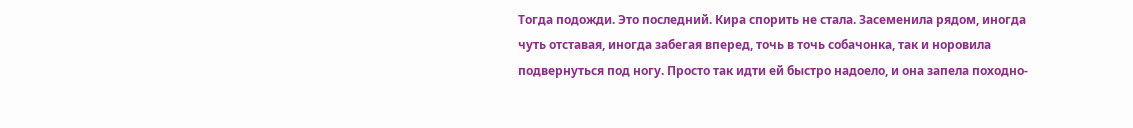Тогда подожди. Это последний. Кира спорить не стала. Засеменила рядом, иногда чуть отставая, иногда забегая вперед, точь в точь собачонка, так и норовила подвернуться под ногу. Просто так идти ей быстро надоело, и она запела походно-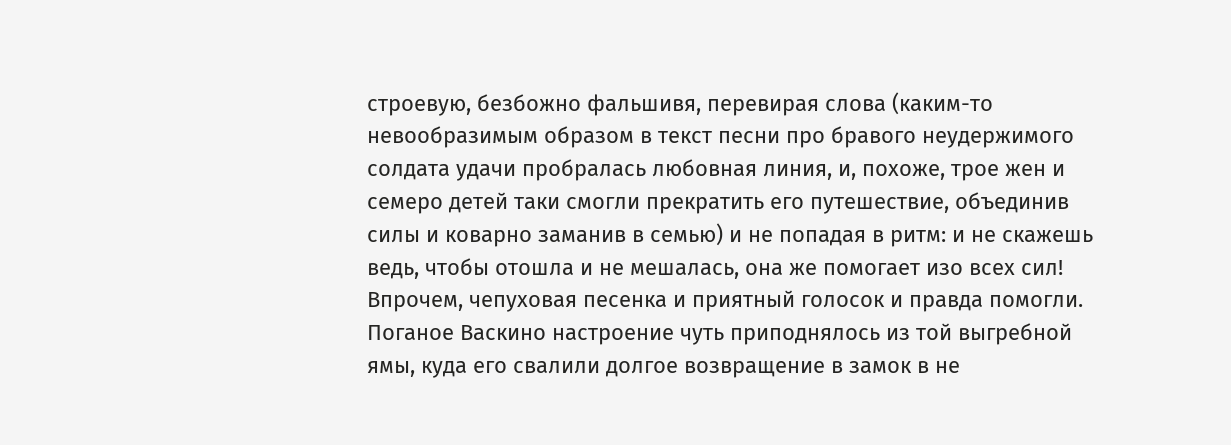строевую, безбожно фальшивя, перевирая слова (каким-то невообразимым образом в текст песни про бравого неудержимого солдата удачи пробралась любовная линия, и, похоже, трое жен и семеро детей таки смогли прекратить его путешествие, объединив силы и коварно заманив в семью) и не попадая в ритм: и не скажешь ведь, чтобы отошла и не мешалась, она же помогает изо всех сил! Впрочем, чепуховая песенка и приятный голосок и правда помогли. Поганое Васкино настроение чуть приподнялось из той выгребной ямы, куда его свалили долгое возвращение в замок в не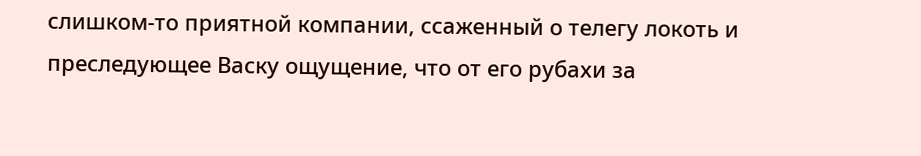слишком-то приятной компании, ссаженный о телегу локоть и преследующее Васку ощущение, что от его рубахи за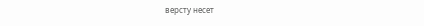версту несет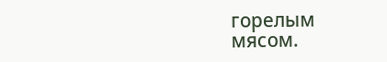горелым мясом.